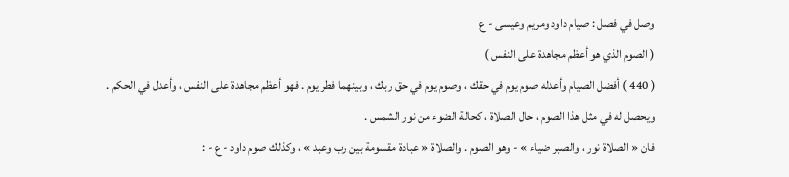وصل في فصل : صيام داود ومريم وعيسى - ع
( الصوم الذي هو أعظم مجاهدة على النفس )
( 440 ) أفضل الصيام وأعدله صوم يوم في حقك ، وصوم يوم في حق ربك ، وبينهما فطر يوم . فهو أعظم مجاهدة على النفس ، وأعدل في الحكم .
ويحصل له في مثل هذا الصوم ، حال الصلاة ، كحالة الضوء من نور الشمس .
فان « الصلاة نور ، والصبر ضياء » - وهو الصوم . والصلاة « عبادة مقسومة بين رب وعبد » ، وكذلك صوم داود - ع - :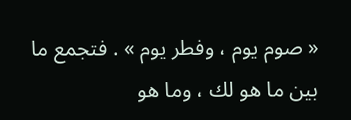« صوم يوم ، وفطر يوم » . فتجمع ما بين ما هو لك ، وما هو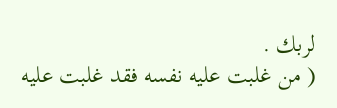لربك .
( من غلبت عليه نفسه فقد غلبت عليه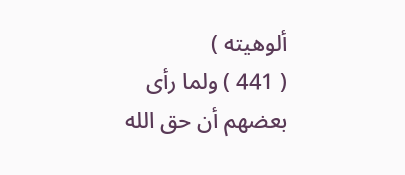ألوهيته )
( 441 ) ولما رأى بعضهم أن حق الله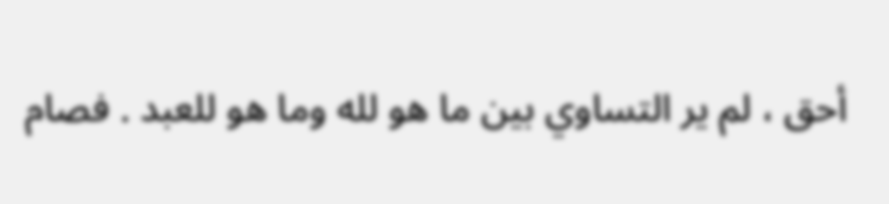أحق ، لم ير التساوي بين ما هو لله وما هو للعبد . فصام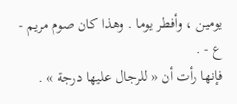يومين ، وأفطر يوما . وهذا كان صوم مريم - ع - .
فإنها رأت أن « للرجال عليها درجة » .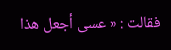فقالت : « عسى أجعل هذا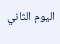اليوم الثاني